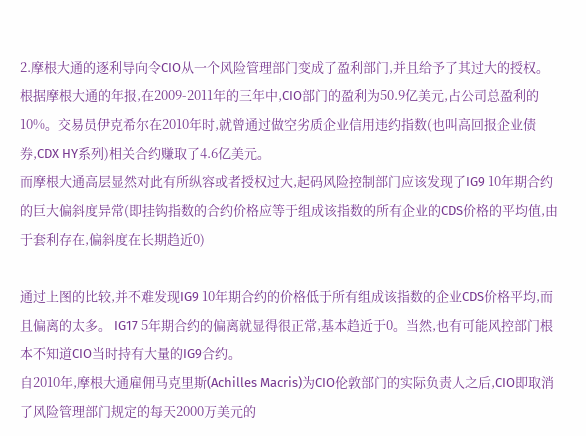2.摩根大通的逐利导向令CIO从一个风险管理部门变成了盈利部门,并且给予了其过大的授权。
根据摩根大通的年报,在2009-2011年的三年中,CIO部门的盈利为50.9亿美元,占公司总盈利的10%。交易员伊克希尔在2010年时,就曾通过做空劣质企业信用违约指数(也叫高回报企业债券,CDX HY系列)相关合约赚取了4.6亿美元。
而摩根大通高层显然对此有所纵容或者授权过大,起码风险控制部门应该发现了IG9 10年期合约的巨大偏斜度异常(即挂钩指数的合约价格应等于组成该指数的所有企业的CDS价格的平均值,由于套利存在,偏斜度在长期趋近0)

通过上图的比较,并不难发现IG9 10年期合约的价格低于所有组成该指数的企业CDS价格平均,而且偏离的太多。 IG17 5年期合约的偏离就显得很正常,基本趋近于0。当然,也有可能风控部门根本不知道CIO当时持有大量的IG9合约。
自2010年,摩根大通雇佣马克里斯(Achilles Macris)为CIO伦敦部门的实际负责人之后,CIO即取消了风险管理部门规定的每天2000万美元的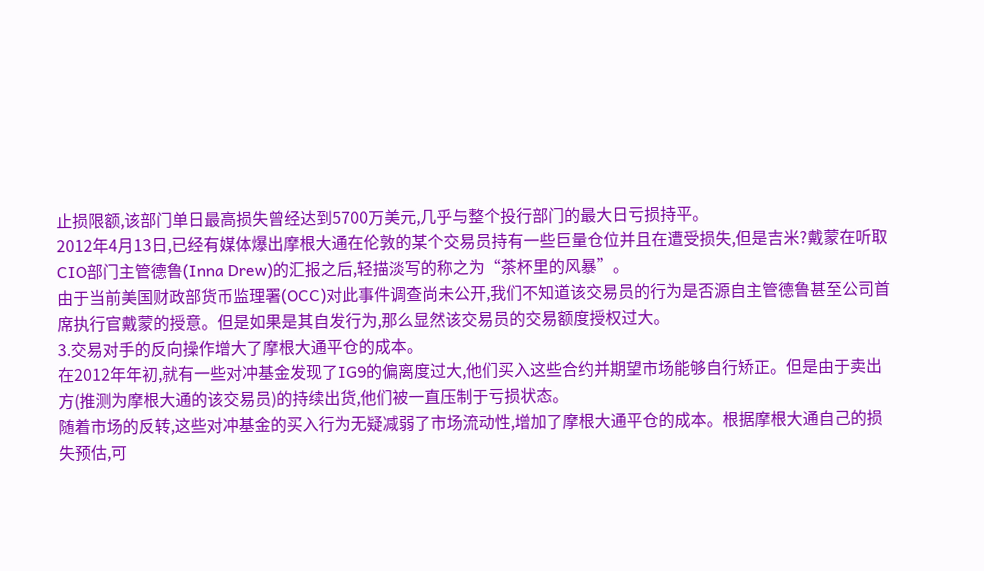止损限额,该部门单日最高损失曾经达到5700万美元,几乎与整个投行部门的最大日亏损持平。
2012年4月13日,已经有媒体爆出摩根大通在伦敦的某个交易员持有一些巨量仓位并且在遭受损失,但是吉米?戴蒙在听取CIO部门主管德鲁(Inna Drew)的汇报之后,轻描淡写的称之为“茶杯里的风暴”。
由于当前美国财政部货币监理署(OCC)对此事件调查尚未公开,我们不知道该交易员的行为是否源自主管德鲁甚至公司首席执行官戴蒙的授意。但是如果是其自发行为,那么显然该交易员的交易额度授权过大。
3.交易对手的反向操作增大了摩根大通平仓的成本。
在2012年年初,就有一些对冲基金发现了IG9的偏离度过大,他们买入这些合约并期望市场能够自行矫正。但是由于卖出方(推测为摩根大通的该交易员)的持续出货,他们被一直压制于亏损状态。
随着市场的反转,这些对冲基金的买入行为无疑减弱了市场流动性,增加了摩根大通平仓的成本。根据摩根大通自己的损失预估,可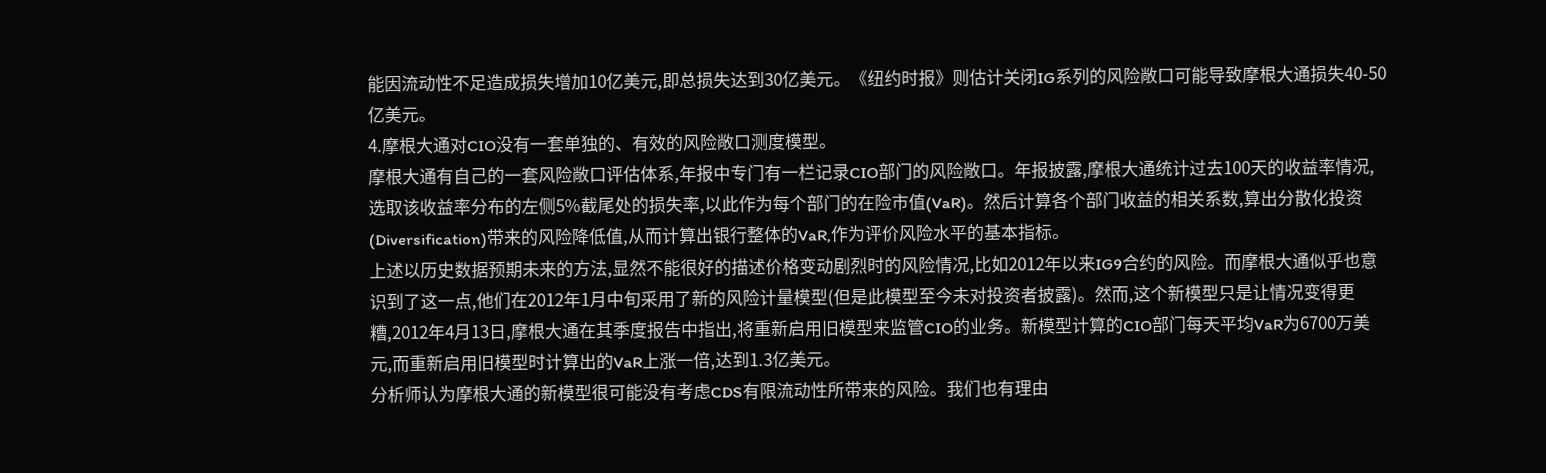能因流动性不足造成损失增加10亿美元,即总损失达到30亿美元。《纽约时报》则估计关闭IG系列的风险敞口可能导致摩根大通损失40-50亿美元。
4.摩根大通对CIO没有一套单独的、有效的风险敞口测度模型。
摩根大通有自己的一套风险敞口评估体系,年报中专门有一栏记录CIO部门的风险敞口。年报披露,摩根大通统计过去100天的收益率情况,选取该收益率分布的左侧5%截尾处的损失率,以此作为每个部门的在险市值(VaR)。然后计算各个部门收益的相关系数,算出分散化投资(Diversification)带来的风险降低值,从而计算出银行整体的VaR,作为评价风险水平的基本指标。
上述以历史数据预期未来的方法,显然不能很好的描述价格变动剧烈时的风险情况,比如2012年以来IG9合约的风险。而摩根大通似乎也意识到了这一点,他们在2012年1月中旬采用了新的风险计量模型(但是此模型至今未对投资者披露)。然而,这个新模型只是让情况变得更糟,2012年4月13日,摩根大通在其季度报告中指出,将重新启用旧模型来监管CIO的业务。新模型计算的CIO部门每天平均VaR为6700万美元,而重新启用旧模型时计算出的VaR上涨一倍,达到1.3亿美元。
分析师认为摩根大通的新模型很可能没有考虑CDS有限流动性所带来的风险。我们也有理由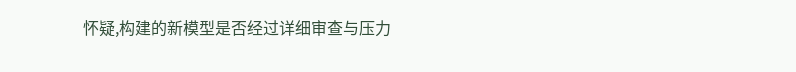怀疑,构建的新模型是否经过详细审查与压力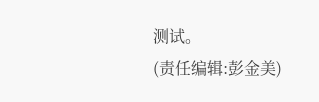测试。
(责任编辑:彭金美)